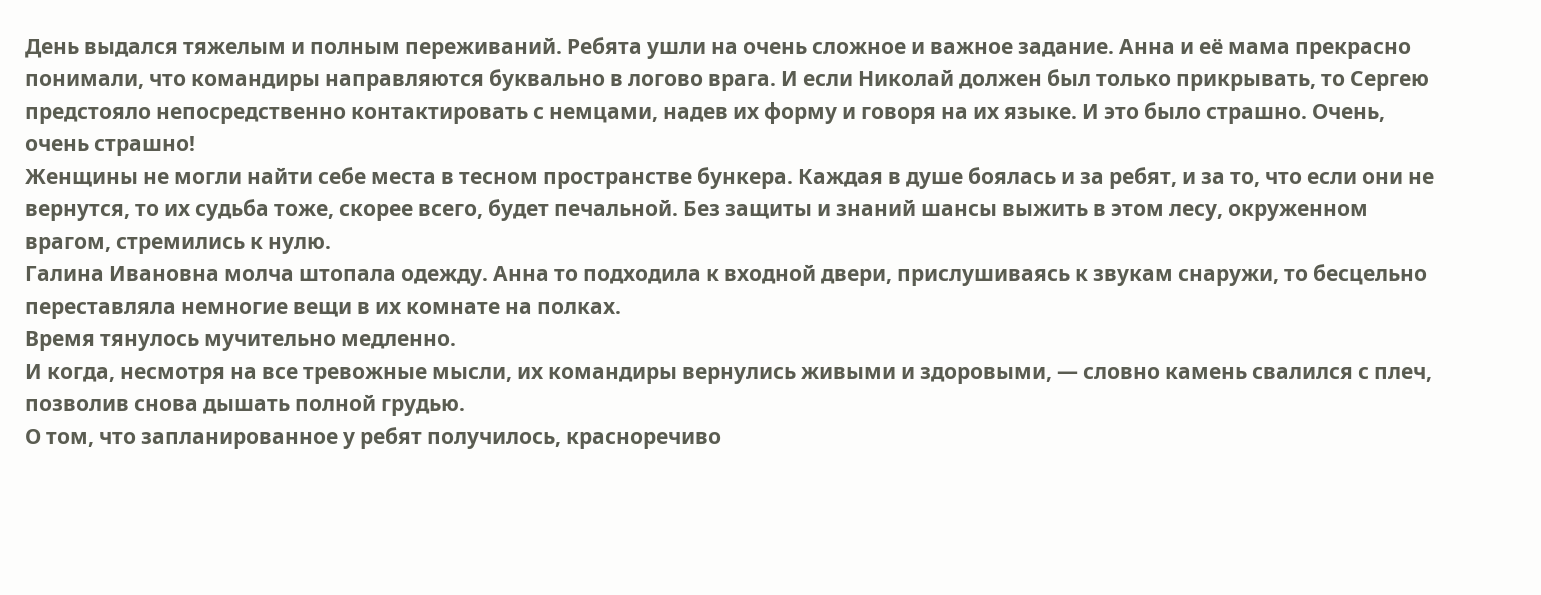День выдался тяжелым и полным переживаний. Ребята ушли на очень сложное и важное задание. Анна и её мама прекрасно понимали, что командиры направляются буквально в логово врага. И если Николай должен был только прикрывать, то Сергею предстояло непосредственно контактировать с немцами, надев их форму и говоря на их языке. И это было страшно. Очень, очень страшно!
Женщины не могли найти себе места в тесном пространстве бункера. Каждая в душе боялась и за ребят, и за то, что если они не вернутся, то их судьба тоже, скорее всего, будет печальной. Без защиты и знаний шансы выжить в этом лесу, окруженном врагом, стремились к нулю.
Галина Ивановна молча штопала одежду. Анна то подходила к входной двери, прислушиваясь к звукам снаружи, то бесцельно переставляла немногие вещи в их комнате на полках.
Время тянулось мучительно медленно.
И когда, несмотря на все тревожные мысли, их командиры вернулись живыми и здоровыми, — словно камень свалился с плеч, позволив снова дышать полной грудью.
О том, что запланированное у ребят получилось, красноречиво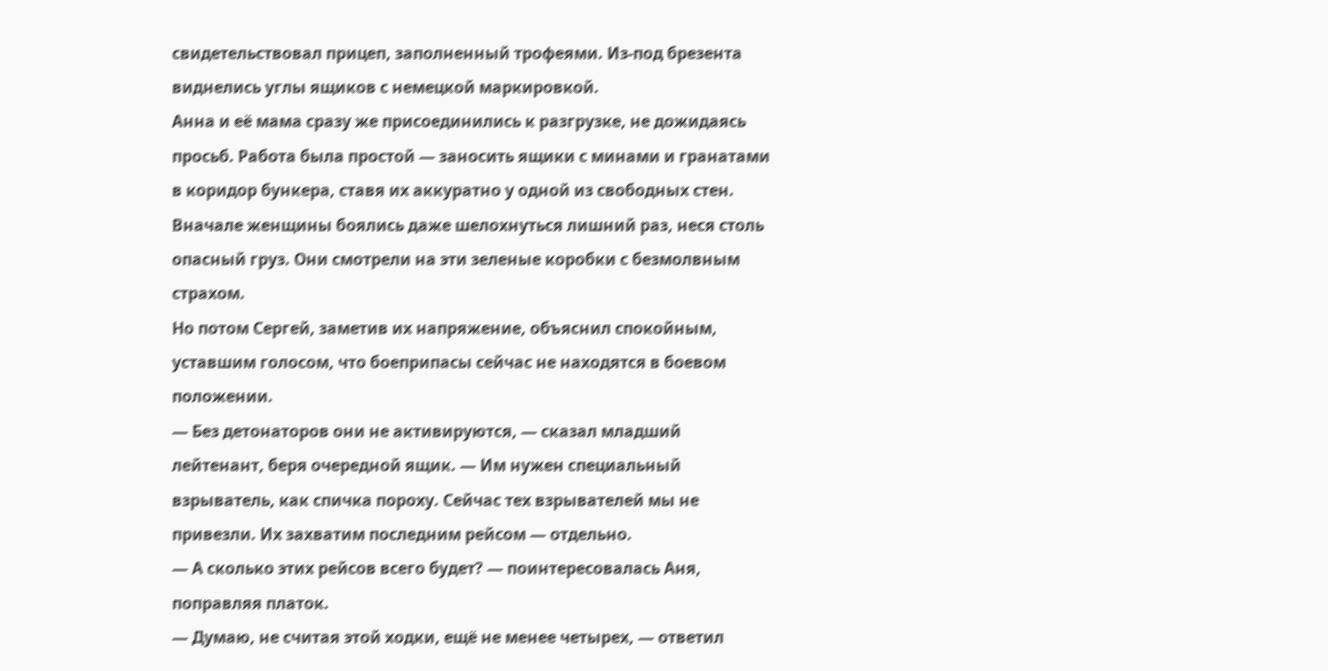свидетельствовал прицеп, заполненный трофеями. Из-под брезента виднелись углы ящиков с немецкой маркировкой.
Анна и её мама сразу же присоединились к разгрузке, не дожидаясь просьб. Работа была простой — заносить ящики с минами и гранатами в коридор бункера, ставя их аккуратно у одной из свободных стен.
Вначале женщины боялись даже шелохнуться лишний раз, неся столь опасный груз. Они смотрели на эти зеленые коробки с безмолвным страхом.
Но потом Сергей, заметив их напряжение, объяснил спокойным, уставшим голосом, что боеприпасы сейчас не находятся в боевом положении.
— Без детонаторов они не активируются, — сказал младший лейтенант, беря очередной ящик. — Им нужен специальный взрыватель, как спичка пороху. Сейчас тех взрывателей мы не привезли. Их захватим последним рейсом — отдельно.
— А сколько этих рейсов всего будет? — поинтересовалась Аня, поправляя платок.
— Думаю, не считая этой ходки, ещё не менее четырех, — ответил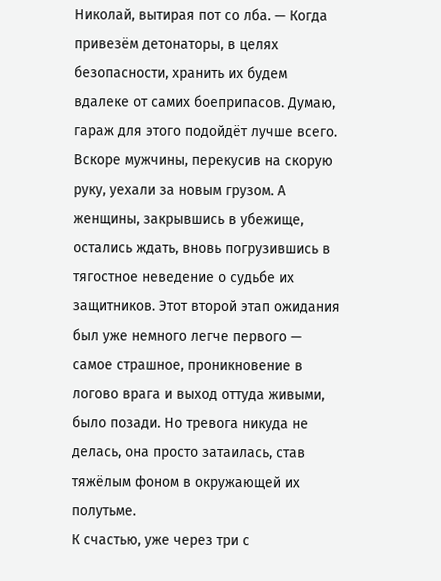Николай, вытирая пот со лба. — Когда привезём детонаторы, в целях безопасности, хранить их будем вдалеке от самих боеприпасов. Думаю, гараж для этого подойдёт лучше всего.
Вскоре мужчины, перекусив на скорую руку, уехали за новым грузом. А женщины, закрывшись в убежище, остались ждать, вновь погрузившись в тягостное неведение о судьбе их защитников. Этот второй этап ожидания был уже немного легче первого — самое страшное, проникновение в логово врага и выход оттуда живыми, было позади. Но тревога никуда не делась, она просто затаилась, став тяжёлым фоном в окружающей их полутьме.
К счастью, уже через три с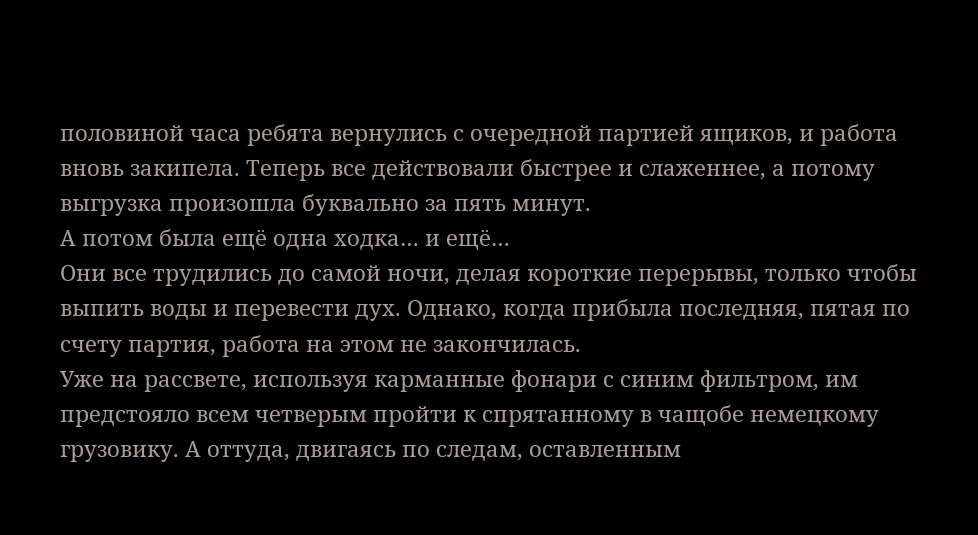половиной часа ребята вернулись с очередной партией ящиков, и работа вновь закипела. Теперь все действовали быстрее и слаженнее, а потому выгрузка произошла буквально за пять минут.
А потом была ещё одна ходка… и ещё…
Они все трудились до самой ночи, делая короткие перерывы, только чтобы выпить воды и перевести дух. Однако, когда прибыла последняя, пятая по счету партия, работа на этом не закончилась.
Уже на рассвете, используя карманные фонари с синим фильтром, им предстояло всем четверым пройти к спрятанному в чащобе немецкому грузовику. А оттуда, двигаясь по следам, оставленным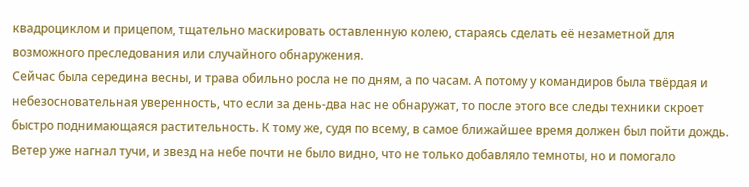квадроциклом и прицепом, тщательно маскировать оставленную колею, стараясь сделать её незаметной для возможного преследования или случайного обнаружения.
Сейчас была середина весны, и трава обильно росла не по дням, а по часам. А потому у командиров была твёрдая и небезосновательная уверенность, что если за день-два нас не обнаружат, то после этого все следы техники скроет быстро поднимающаяся растительность. К тому же, судя по всему, в самое ближайшее время должен был пойти дождь. Ветер уже нагнал тучи, и звезд на небе почти не было видно, что не только добавляло темноты, но и помогало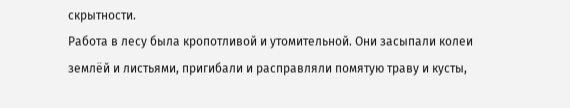скрытности.
Работа в лесу была кропотливой и утомительной. Они засыпали колеи землёй и листьями, пригибали и расправляли помятую траву и кусты,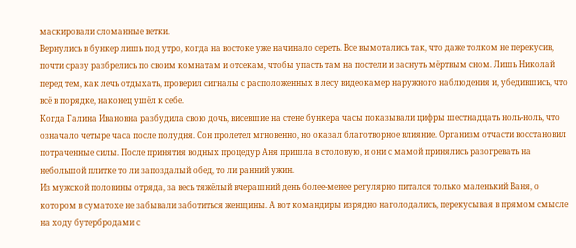маскировали сломанные ветки.
Вернулись в бункер лишь под утро, когда на востоке уже начинало сереть. Все вымотались так, что даже толком не перекусив, почти сразу разбрелись по своим комнатам и отсекам, чтобы упасть там на постели и заснуть мёртвым сном. Лишь Николай перед тем, как лечь отдыхать, проверил сигналы с расположенных в лесу видеокамер наружного наблюдения и, убедившись, что всё в порядке, наконец ушёл к себе.
Когда Галина Ивановна разбудила свою дочь, висевшие на стене бункера часы показывали цифры шестнадцать ноль-ноль, что означало четыре часа после полудня. Сон пролетел мгновенно, но оказал благотворное влияние. Организм отчасти восстановил потраченные силы. После принятия водных процедур Аня пришла в столовую, и они с мамой принялись разогревать на небольшой плитке то ли запоздалый обед, то ли ранний ужин.
Из мужской половины отряда, за весь тяжёлый вчерашний день более-менее регулярно питался только маленький Ваня, о котором в суматохе не забывали заботиться женщины. А вот командиры изрядно наголодались, перекусывая в прямом смысле на ходу бутербродами с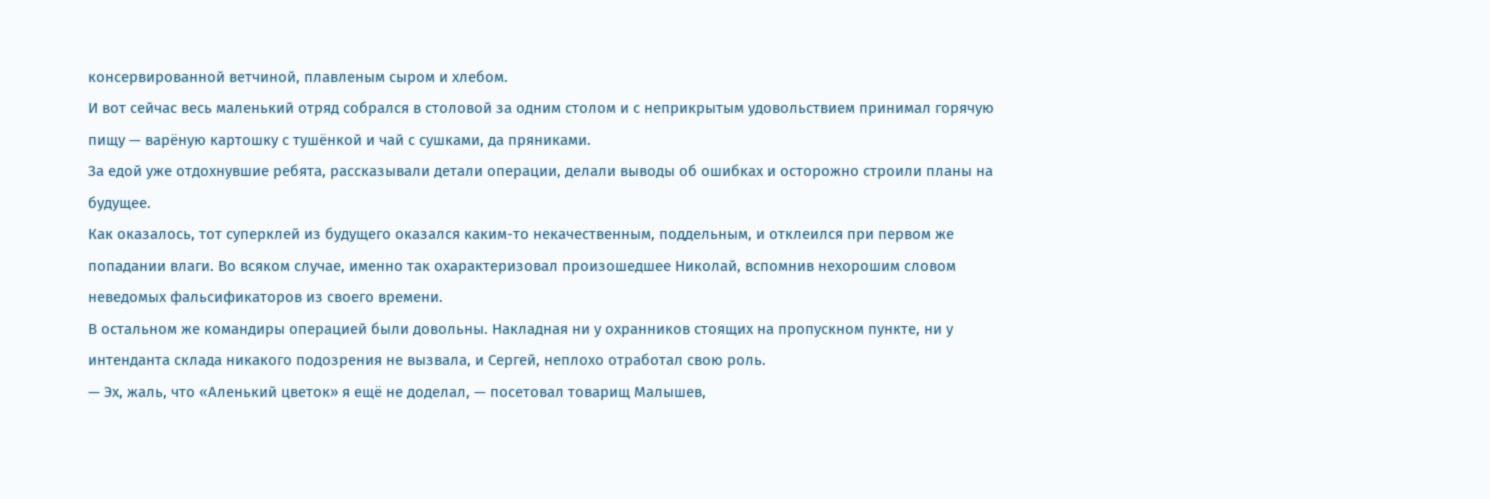консервированной ветчиной, плавленым сыром и хлебом.
И вот сейчас весь маленький отряд собрался в столовой за одним столом и с неприкрытым удовольствием принимал горячую пищу — варёную картошку с тушёнкой и чай с сушками, да пряниками.
За едой уже отдохнувшие ребята, рассказывали детали операции, делали выводы об ошибках и осторожно строили планы на будущее.
Как оказалось, тот суперклей из будущего оказался каким-то некачественным, поддельным, и отклеился при первом же попадании влаги. Во всяком случае, именно так охарактеризовал произошедшее Николай, вспомнив нехорошим словом неведомых фальсификаторов из своего времени.
В остальном же командиры операцией были довольны. Накладная ни у охранников стоящих на пропускном пункте, ни у интенданта склада никакого подозрения не вызвала, и Сергей, неплохо отработал свою роль.
— Эх, жаль, что «Аленький цветок» я ещё не доделал, — посетовал товарищ Малышев,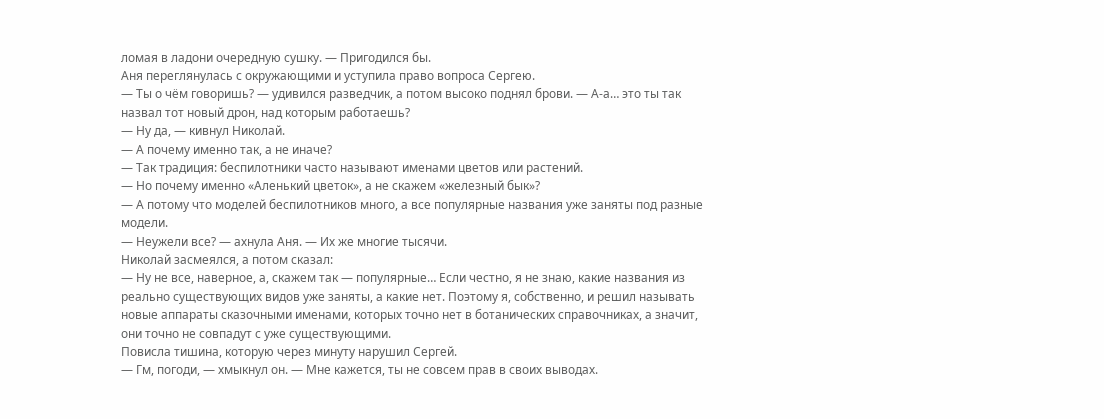ломая в ладони очередную сушку. — Пригодился бы.
Аня переглянулась с окружающими и уступила право вопроса Сергею.
— Ты о чём говоришь? — удивился разведчик, а потом высоко поднял брови. — А-а… это ты так назвал тот новый дрон, над которым работаешь?
— Ну да, — кивнул Николай.
— А почему именно так, а не иначе?
— Так традиция: беспилотники часто называют именами цветов или растений.
— Но почему именно «Аленький цветок», а не скажем «железный бык»?
— А потому что моделей беспилотников много, а все популярные названия уже заняты под разные модели.
— Неужели все? — ахнула Аня. — Их же многие тысячи.
Николай засмеялся, а потом сказал:
— Ну не все, наверное, а, скажем так — популярные… Если честно, я не знаю, какие названия из реально существующих видов уже заняты, а какие нет. Поэтому я, собственно, и решил называть новые аппараты сказочными именами, которых точно нет в ботанических справочниках, а значит, они точно не совпадут с уже существующими.
Повисла тишина, которую через минуту нарушил Сергей.
— Гм, погоди, — хмыкнул он. — Мне кажется, ты не совсем прав в своих выводах.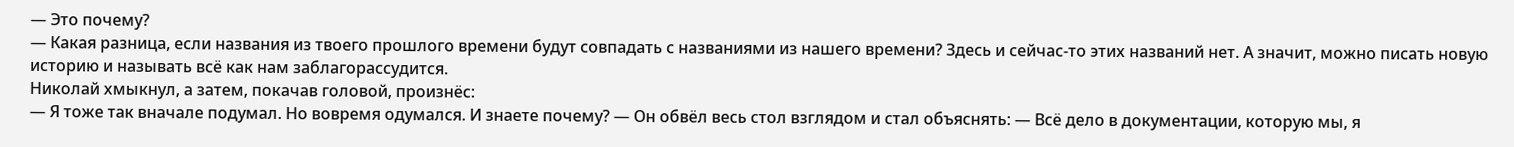— Это почему?
— Какая разница, если названия из твоего прошлого времени будут совпадать с названиями из нашего времени? Здесь и сейчас-то этих названий нет. А значит, можно писать новую историю и называть всё как нам заблагорассудится.
Николай хмыкнул, а затем, покачав головой, произнёс:
— Я тоже так вначале подумал. Но вовремя одумался. И знаете почему? — Он обвёл весь стол взглядом и стал объяснять: — Всё дело в документации, которую мы, я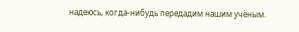надеюсь, когда-нибудь передадим нашим учёным.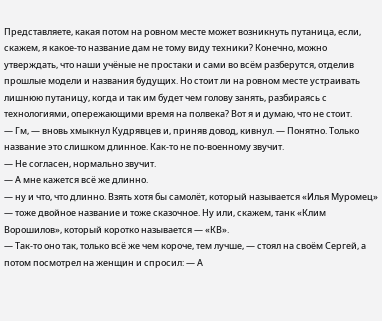Представляете, какая потом на ровном месте может возникнуть путаница, если, скажем, я какое-то название дам не тому виду техники? Конечно, можно утверждать, что наши учёные не простаки и сами во всём разберутся, отделив прошлые модели и названия будущих. Но стоит ли на ровном месте устраивать лишнюю путаницу, когда и так им будет чем голову занять, разбираясь с технологиями, опережающими время на полвека? Вот я и думаю, что не стоит.
— Гм, — вновь хмыкнул Кудрявцев и, приняв довод, кивнул. — Понятно. Только название это слишком длинное. Как-то не по-военному звучит.
— Не согласен, нормально звучит.
— А мне кажется всё же длинно.
— ну и что, что длинно. Взять хотя бы самолёт, который называется «Илья Муромец» — тоже двойное название и тоже сказочное. Ну или, скажем, танк «Клим Ворошилов», который коротко называется — «КВ».
— Так-то оно так, только всё же чем короче, тем лучше, — стоял на своём Сергей, а потом посмотрел на женщин и спросил: — А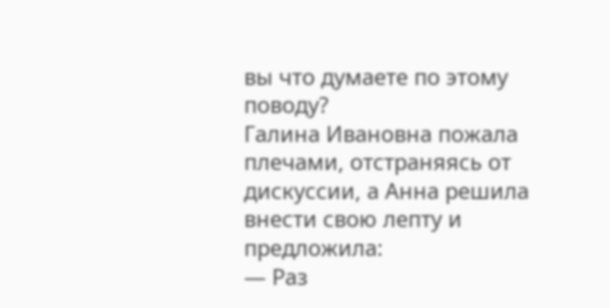вы что думаете по этому поводу?
Галина Ивановна пожала плечами, отстраняясь от дискуссии, а Анна решила внести свою лепту и предложила:
— Раз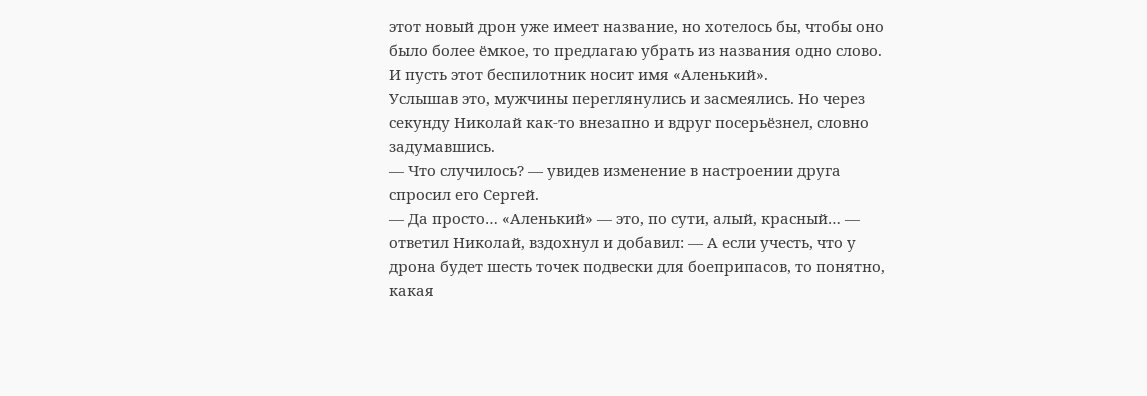этот новый дрон уже имеет название, но хотелось бы, чтобы оно было более ёмкое, то предлагаю убрать из названия одно слово. И пусть этот беспилотник носит имя «Аленький».
Услышав это, мужчины переглянулись и засмеялись. Но через секунду Николай как-то внезапно и вдруг посерьёзнел, словно задумавшись.
— Что случилось? — увидев изменение в настроении друга спросил его Сергей.
— Да просто… «Аленький» — это, по сути, алый, красный… — ответил Николай, вздохнул и добавил: — А если учесть, что у дрона будет шесть точек подвески для боеприпасов, то понятно, какая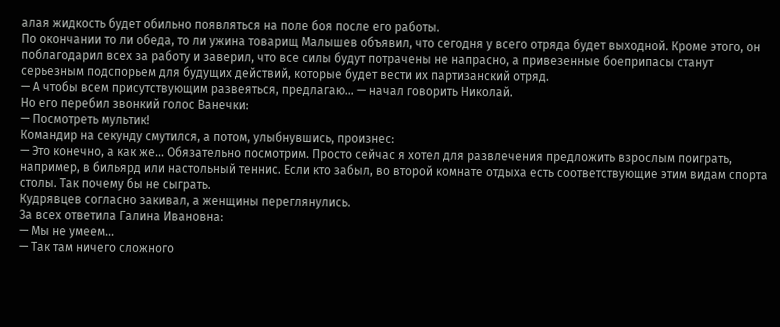алая жидкость будет обильно появляться на поле боя после его работы.
По окончании то ли обеда, то ли ужина товарищ Малышев объявил, что сегодня у всего отряда будет выходной. Кроме этого, он поблагодарил всех за работу и заверил, что все силы будут потрачены не напрасно, а привезенные боеприпасы станут серьезным подспорьем для будущих действий, которые будет вести их партизанский отряд.
— А чтобы всем присутствующим развеяться, предлагаю… — начал говорить Николай.
Но его перебил звонкий голос Ванечки:
— Посмотреть мультик!
Командир на секунду смутился, а потом, улыбнувшись, произнес:
— Это конечно, а как же… Обязательно посмотрим. Просто сейчас я хотел для развлечения предложить взрослым поиграть, например, в бильярд или настольный теннис. Если кто забыл, во второй комнате отдыха есть соответствующие этим видам спорта столы. Так почему бы не сыграть.
Кудрявцев согласно закивал, а женщины переглянулись.
За всех ответила Галина Ивановна:
— Мы не умеем…
— Так там ничего сложного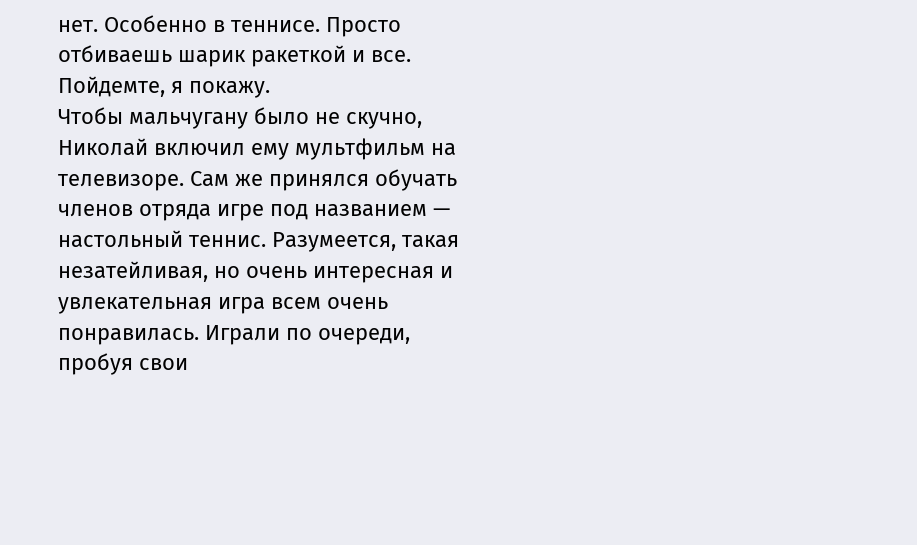нет. Особенно в теннисе. Просто отбиваешь шарик ракеткой и все. Пойдемте, я покажу.
Чтобы мальчугану было не скучно, Николай включил ему мультфильм на телевизоре. Сам же принялся обучать членов отряда игре под названием — настольный теннис. Разумеется, такая незатейливая, но очень интересная и увлекательная игра всем очень понравилась. Играли по очереди, пробуя свои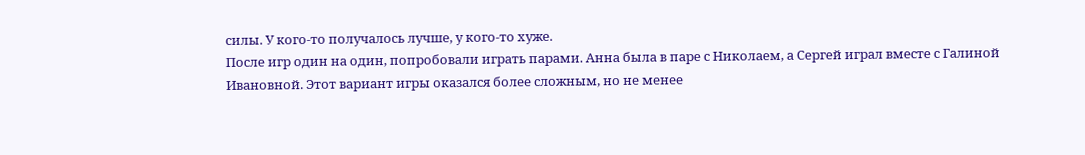силы. У кого-то получалось лучше, у кого-то хуже.
После игр один на один, попробовали играть парами. Анна была в паре с Николаем, а Сергей играл вместе с Галиной Ивановной. Этот вариант игры оказался более сложным, но не менее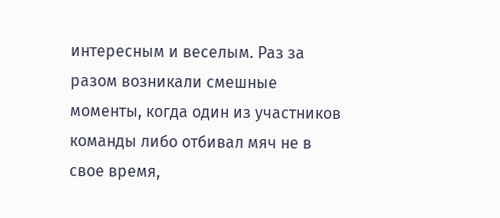интересным и веселым. Раз за разом возникали смешные моменты, когда один из участников команды либо отбивал мяч не в свое время,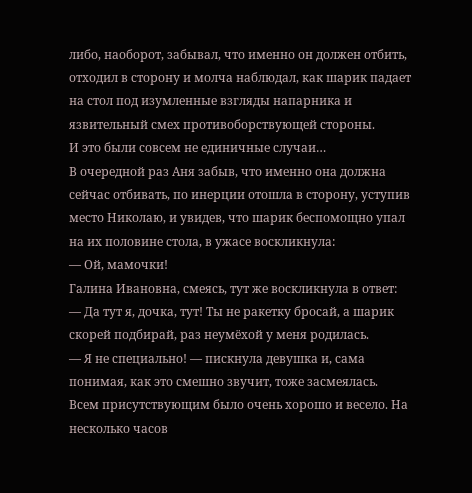либо, наоборот, забывал, что именно он должен отбить, отходил в сторону и молча наблюдал, как шарик падает на стол под изумленные взгляды напарника и язвительный смех противоборствующей стороны.
И это были совсем не единичные случаи…
В очередной раз Аня забыв, что именно она должна сейчас отбивать, по инерции отошла в сторону, уступив место Николаю, и увидев, что шарик беспомощно упал на их половине стола, в ужасе воскликнула:
— Ой, мамочки!
Галина Ивановна, смеясь, тут же воскликнула в ответ:
— Да тут я, дочка, тут! Ты не ракетку бросай, а шарик скорей подбирай, раз неумёхой у меня родилась.
— Я не специально! — пискнула девушка и, сама понимая, как это смешно звучит, тоже засмеялась.
Всем присутствующим было очень хорошо и весело. На несколько часов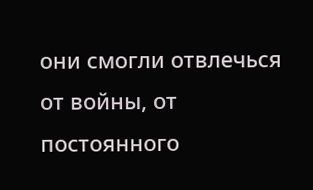они смогли отвлечься от войны, от постоянного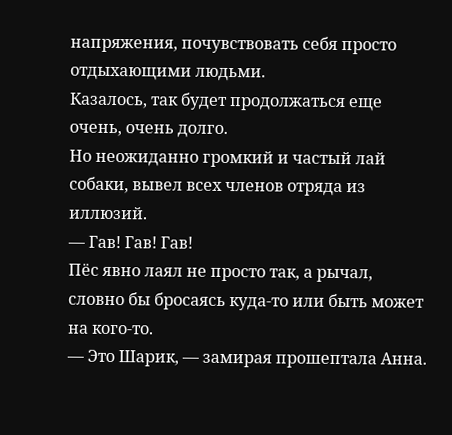напряжения, почувствовать себя просто отдыхающими людьми.
Казалось, так будет продолжаться еще очень, очень долго.
Но неожиданно громкий и частый лай собаки, вывел всех членов отряда из иллюзий.
— Гав! Гав! Гав!
Пёс явно лаял не просто так, а рычал, словно бы бросаясь куда-то или быть может на кого-то.
— Это Шарик, — замирая прошептала Анна.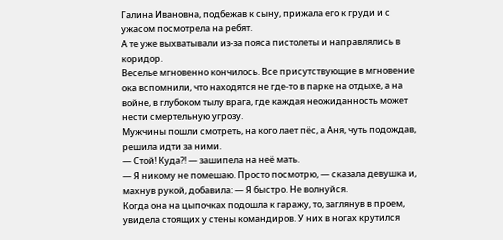Галина Ивановна, подбежав к сыну, прижала его к груди и с ужасом посмотрела на ребят.
А те уже выхватывали из-за пояса пистолеты и направлялись в коридор.
Веселье мгновенно кончилось. Все присутствующие в мгновение ока вспомнили, что находятся не где-то в парке на отдыхе, а на войне, в глубоком тылу врага, где каждая неожиданность может нести смертельную угрозу.
Мужчины пошли смотреть, на кого лает пёс, а Аня, чуть подождав, решила идти за ними.
— Стой! Куда⁈ — зашипела на неё мать.
— Я никому не помешаю. Просто посмотрю, — сказала девушка и, махнув рукой, добавила: — Я быстро. Не волнуйся.
Когда она на цыпочках подошла к гаражу, то, заглянув в проем, увидела стоящих у стены командиров. У них в ногах крутился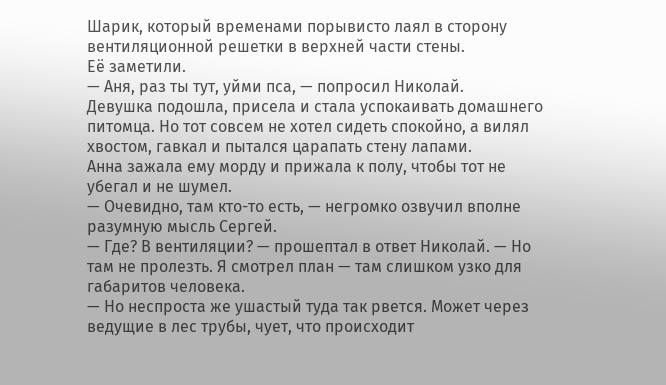Шарик, который временами порывисто лаял в сторону вентиляционной решетки в верхней части стены.
Её заметили.
— Аня, раз ты тут, уйми пса, — попросил Николай.
Девушка подошла, присела и стала успокаивать домашнего питомца. Но тот совсем не хотел сидеть спокойно, а вилял хвостом, гавкал и пытался царапать стену лапами.
Анна зажала ему морду и прижала к полу, чтобы тот не убегал и не шумел.
— Очевидно, там кто-то есть, — негромко озвучил вполне разумную мысль Сергей.
— Где? В вентиляции? — прошептал в ответ Николай. — Но там не пролезть. Я смотрел план — там слишком узко для габаритов человека.
— Но неспроста же ушастый туда так рвется. Может через ведущие в лес трубы, чует, что происходит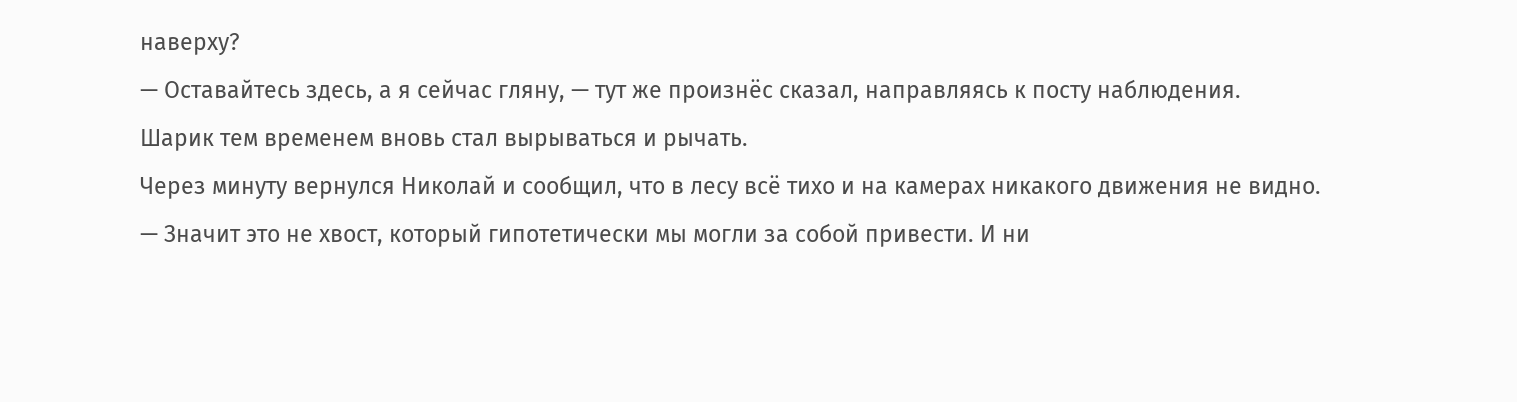наверху?
— Оставайтесь здесь, а я сейчас гляну, — тут же произнёс сказал, направляясь к посту наблюдения.
Шарик тем временем вновь стал вырываться и рычать.
Через минуту вернулся Николай и сообщил, что в лесу всё тихо и на камерах никакого движения не видно.
— Значит это не хвост, который гипотетически мы могли за собой привести. И ни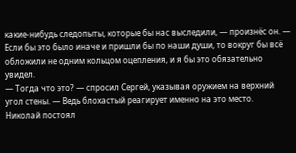какие-нибудь следопыты, которые бы нас выследили, — произнёс он. — Если бы это было иначе и пришли бы по наши души, то вокруг бы всё обложили не одним кольцом оцепления, и я бы это обязательно увидел.
— Тогда что это? — спросил Сергей, указывая оружием на верхний угол стены. — Ведь блохастый реагирует именно на это место.
Николай постоял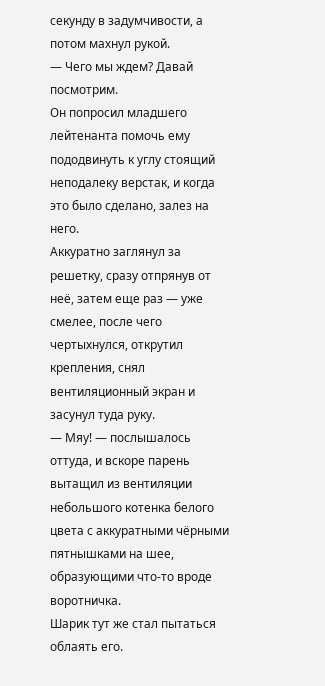секунду в задумчивости, а потом махнул рукой.
— Чего мы ждем? Давай посмотрим.
Он попросил младшего лейтенанта помочь ему пододвинуть к углу стоящий неподалеку верстак, и когда это было сделано, залез на него.
Аккуратно заглянул за решетку, сразу отпрянув от неё, затем еще раз — уже смелее, после чего чертыхнулся, открутил крепления, снял вентиляционный экран и засунул туда руку.
— Мяу! — послышалось оттуда, и вскоре парень вытащил из вентиляции небольшого котенка белого цвета с аккуратными чёрными пятнышками на шее, образующими что-то вроде воротничка.
Шарик тут же стал пытаться облаять его.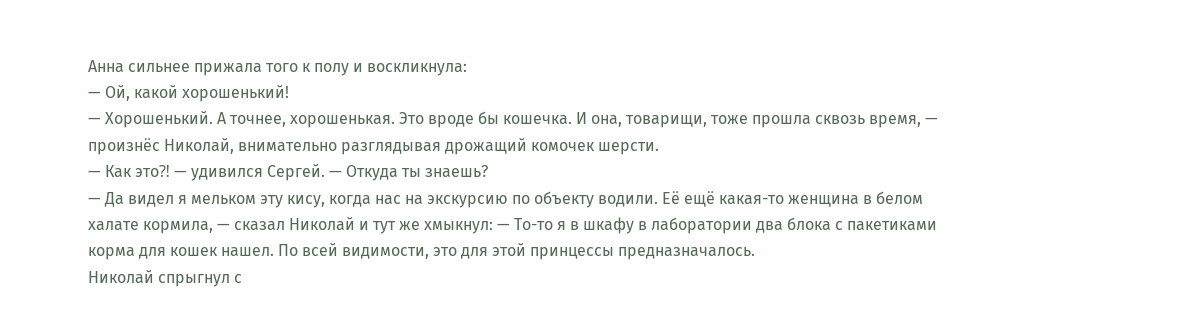Анна сильнее прижала того к полу и воскликнула:
— Ой, какой хорошенький!
— Хорошенький. А точнее, хорошенькая. Это вроде бы кошечка. И она, товарищи, тоже прошла сквозь время, — произнёс Николай, внимательно разглядывая дрожащий комочек шерсти.
— Как это⁈ — удивился Сергей. — Откуда ты знаешь?
— Да видел я мельком эту кису, когда нас на экскурсию по объекту водили. Её ещё какая-то женщина в белом халате кормила, — сказал Николай и тут же хмыкнул: — То-то я в шкафу в лаборатории два блока с пакетиками корма для кошек нашел. По всей видимости, это для этой принцессы предназначалось.
Николай спрыгнул с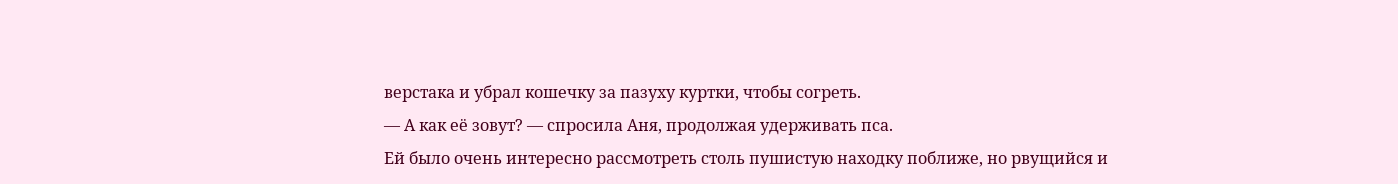верстака и убрал кошечку за пазуху куртки, чтобы согреть.
— А как её зовут? — спросила Аня, продолжая удерживать пса.
Ей было очень интересно рассмотреть столь пушистую находку поближе, но рвущийся и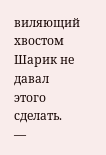виляющий хвостом Шарик не давал этого сделать.
—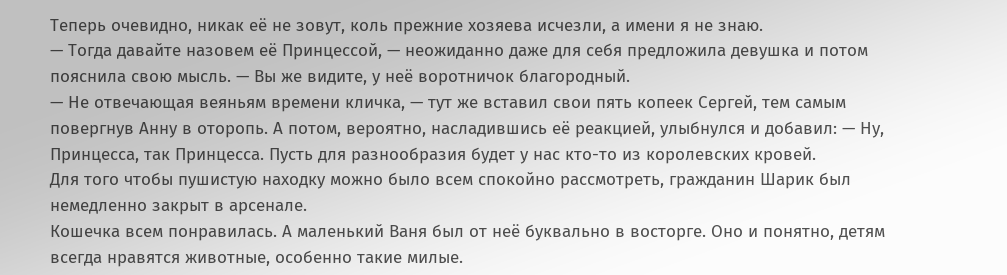Теперь очевидно, никак её не зовут, коль прежние хозяева исчезли, а имени я не знаю.
— Тогда давайте назовем её Принцессой, — неожиданно даже для себя предложила девушка и потом пояснила свою мысль. — Вы же видите, у неё воротничок благородный.
— Не отвечающая веяньям времени кличка, — тут же вставил свои пять копеек Сергей, тем самым повергнув Анну в оторопь. А потом, вероятно, насладившись её реакцией, улыбнулся и добавил: — Ну, Принцесса, так Принцесса. Пусть для разнообразия будет у нас кто-то из королевских кровей.
Для того чтобы пушистую находку можно было всем спокойно рассмотреть, гражданин Шарик был немедленно закрыт в арсенале.
Кошечка всем понравилась. А маленький Ваня был от неё буквально в восторге. Оно и понятно, детям всегда нравятся животные, особенно такие милые.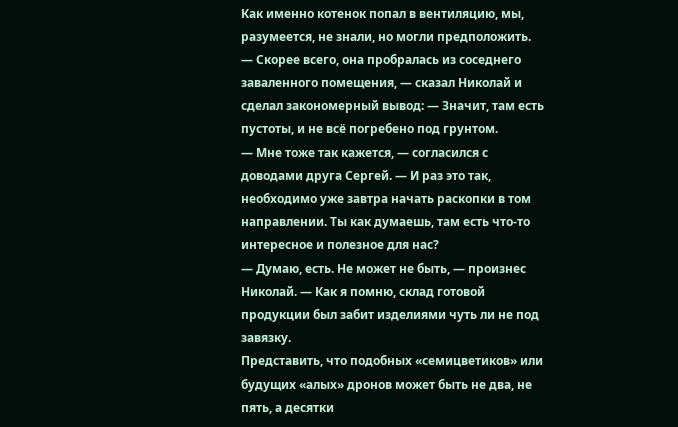Как именно котенок попал в вентиляцию, мы, разумеется, не знали, но могли предположить.
— Скорее всего, она пробралась из соседнего заваленного помещения, — сказал Николай и сделал закономерный вывод: — Значит, там есть пустоты, и не всё погребено под грунтом.
— Мне тоже так кажется, — согласился с доводами друга Сергей. — И раз это так, необходимо уже завтра начать раскопки в том направлении. Ты как думаешь, там есть что-то интересное и полезное для нас?
— Думаю, есть. Не может не быть, — произнес Николай. — Как я помню, склад готовой продукции был забит изделиями чуть ли не под завязку.
Представить, что подобных «семицветиков» или будущих «алых» дронов может быть не два, не пять, а десятки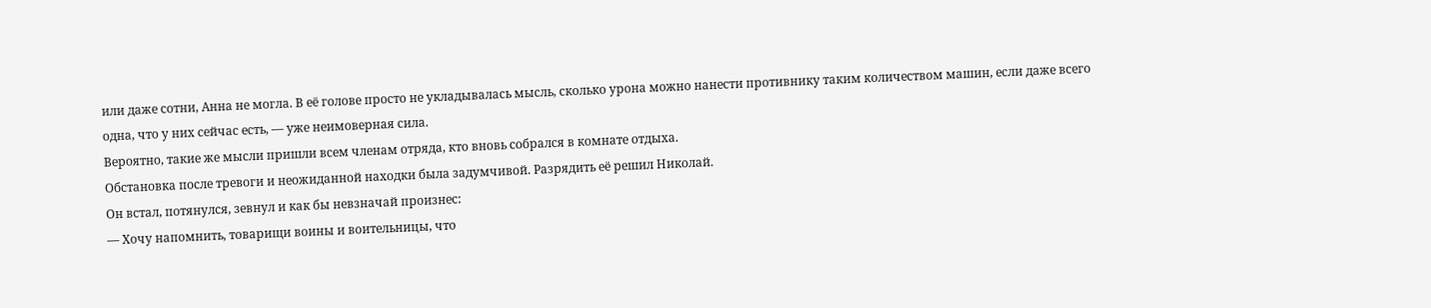или даже сотни, Анна не могла. В её голове просто не укладывалась мысль, сколько урона можно нанести противнику таким количеством машин, если даже всего одна, что у них сейчас есть, — уже неимоверная сила.
Вероятно, такие же мысли пришли всем членам отряда, кто вновь собрался в комнате отдыха.
Обстановка после тревоги и неожиданной находки была задумчивой. Разрядить её решил Николай.
Он встал, потянулся, зевнул и как бы невзначай произнес:
— Хочу напомнить, товарищи воины и воительницы, что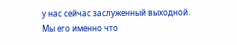у нас сейчас заслуженный выходной. Мы его именно что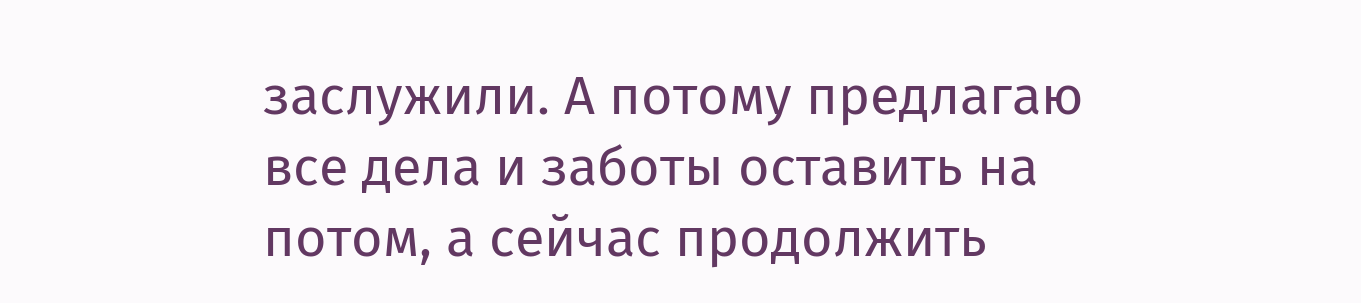заслужили. А потому предлагаю все дела и заботы оставить на потом, а сейчас продолжить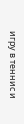игру в теннис и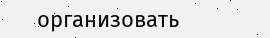организовать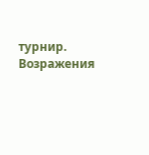турнир. Возражения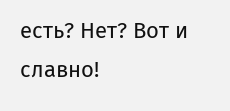есть? Нет? Вот и славно!